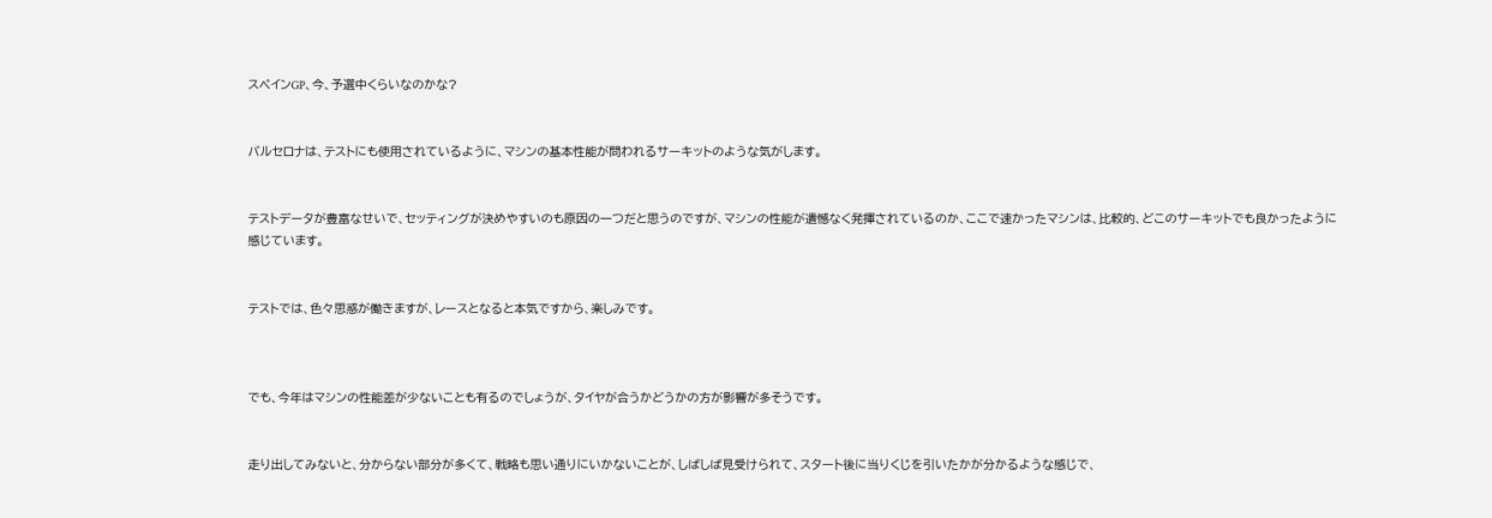スペインGP、今、予選中くらいなのかな?


バルセロナは、テストにも使用されているように、マシンの基本性能が問われるサーキットのような気がします。


テストデータが豊富なせいで、セッティングが決めやすいのも原因の一つだと思うのですが、マシンの性能が遺憾なく発揮されているのか、ここで速かったマシンは、比較的、どこのサーキットでも良かったように感じています。


テストでは、色々思惑が働きますが、レースとなると本気ですから、楽しみです。



でも、今年はマシンの性能差が少ないことも有るのでしょうが、タイヤが合うかどうかの方が影響が多そうです。


走り出してみないと、分からない部分が多くて、戦略も思い通りにいかないことが、しばしば見受けられて、スタート後に当りくじを引いたかが分かるような感じで、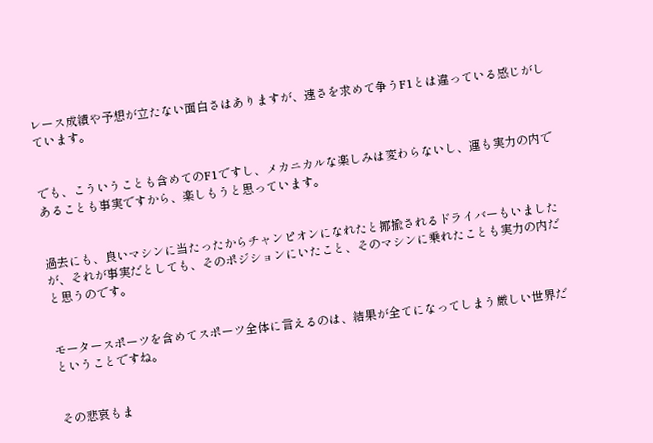レース成績や予想が立たない面白さはありますが、速さを求めて争うF1とは違っている感じがしています。


でも、こういうことも含めてのF1ですし、メカニカルな楽しみは変わらないし、運も実力の内であることも事実ですから、楽しもうと思っています。


過去にも、良いマシンに当たったからチャンピオンになれたと揶揄されるドライバーもいましたが、それが事実だとしても、そのポジションにいたこと、そのマシンに乗れたことも実力の内だと思うのです。


モータースポーツを含めてスポーツ全体に言えるのは、結果が全てになってしまう厳しい世界だということですね。


その悲哀もま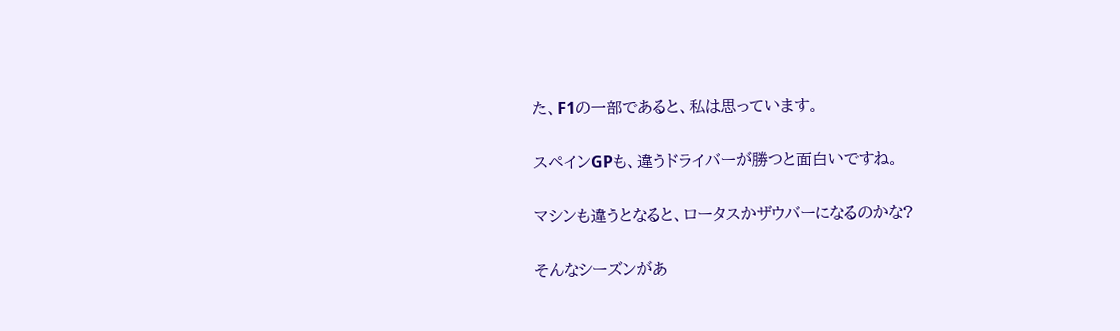た、F1の一部であると、私は思っています。


スペインGPも、違うドライバーが勝つと面白いですね。


マシンも違うとなると、ロータスかザウバーになるのかな?


そんなシーズンがあ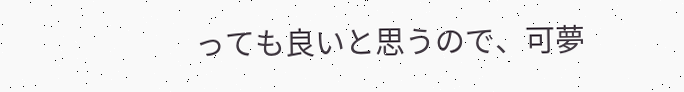っても良いと思うので、可夢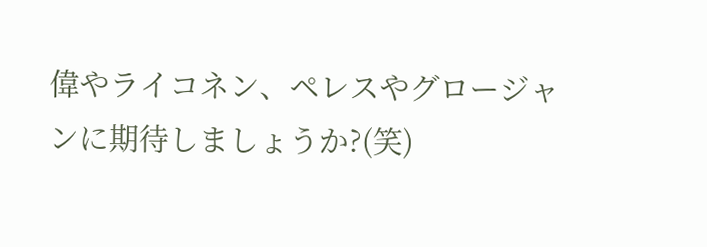偉やライコネン、ペレスやグロージャンに期待しましょうか?(笑)